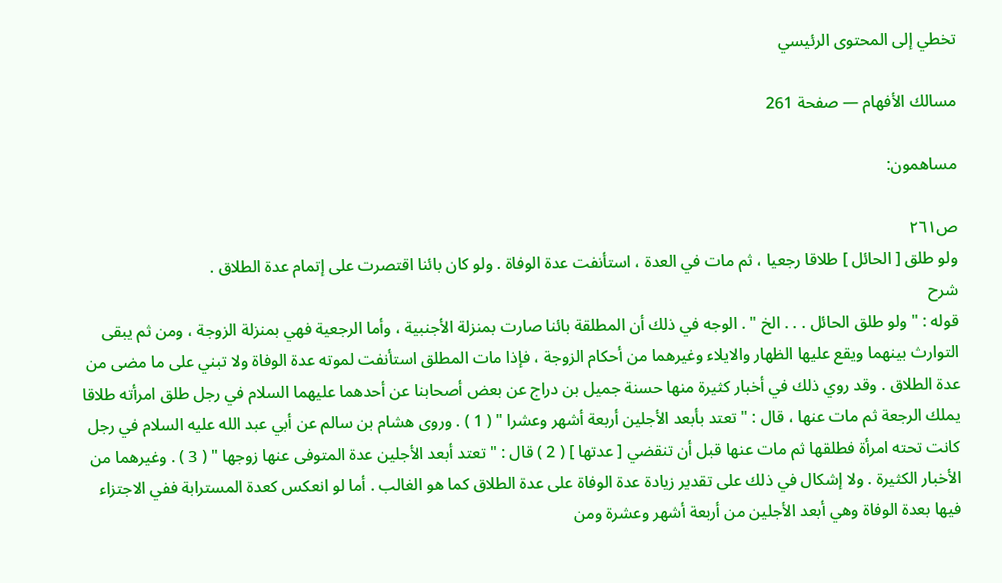تخطي إلى المحتوى الرئيسي

مسالك الأفهام — صفحة 261

مساهمون:

ص٢٦١
ولو طلق [ الحائل ] طلاقا رجعيا ، ثم مات في العدة ، استأنفت عدة الوفاة . ولو كان بائنا اقتصرت على إتمام عدة الطلاق .
شرح
قوله : " ولو طلق الحائل . . . الخ " . الوجه في ذلك أن المطلقة بائنا صارت بمنزلة الأجنبية ، وأما الرجعية فهي بمنزلة الزوجة ، ومن ثم يبقى التوارث بينهما ويقع عليها الظهار والايلاء وغيرهما من أحكام الزوجة ، فإذا مات المطلق استأنفت لموته عدة الوفاة ولا تبني على ما مضى من عدة الطلاق . وقد روي ذلك في أخبار كثيرة منها حسنة جميل بن دراج عن بعض أصحابنا عن أحدهما عليهما السلام في رجل طلق امرأته طلاقا يملك الرجعة ثم مات عنها ، قال : " تعتد بأبعد الأجلين أربعة أشهر وعشرا " ( 1 ) . وروى هشام بن سالم عن أبي عبد الله عليه السلام في رجل كانت تحته امرأة فطلقها ثم مات عنها قبل أن تنقضي [ عدتها ] ( 2 ) قال : " تعتد أبعد الأجلين عدة المتوفى عنها زوجها " ( 3 ) . وغيرهما من الأخبار الكثيرة . ولا إشكال في ذلك على تقدير زيادة عدة الوفاة على عدة الطلاق كما هو الغالب . أما لو انعكس كعدة المسترابة ففي الاجتزاء فيها بعدة الوفاة وهي أبعد الأجلين من أربعة أشهر وعشرة ومن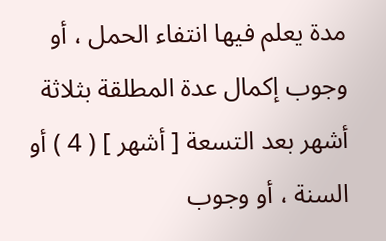مدة يعلم فيها انتفاء الحمل ، أو وجوب إكمال عدة المطلقة بثلاثة أشهر بعد التسعة [ أشهر ] ( 4 ) أو السنة ، أو وجوب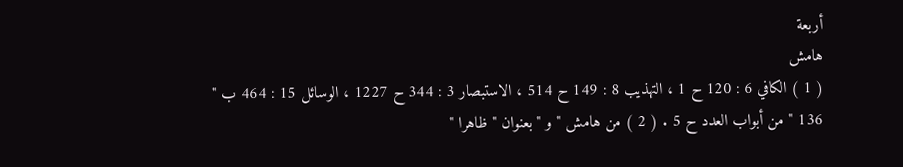أربعة
هامش
( 1 ) الكافي 6 : 120 ح 1 ، التهذيب 8 : 149 ح 514 ، الاستبصار 3 : 344 ح 1227 ، الوسائل 15 : 464 ب " 136 " من أبواب العدد ح 5 . ( 2 ) من هامش " و " بعنوان " ظاهرا "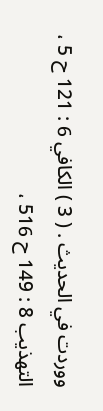ووردت في الحديث . ( 3 ) الكافي 6 : 121 ح 5 ، التهذيب 8 : 149 ح 516 ،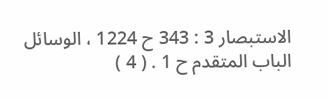الاستبصار 3 : 343 ح 1224 ، الوسائل الباب المتقدم ح 1 . ( 4 )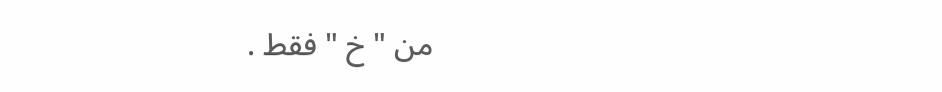من " خ " فقط .